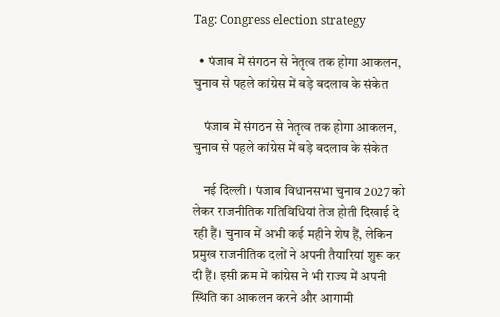Tag: Congress election strategy

  • पंजाब में संगठन से नेतृत्व तक होगा आकलन, चुनाव से पहले कांग्रेस में बड़े बदलाव के संकेत

    पंजाब में संगठन से नेतृत्व तक होगा आकलन, चुनाव से पहले कांग्रेस में बड़े बदलाव के संकेत

    नई दिल्ली । पंजाब विधानसभा चुनाव 2027 को लेकर राजनीतिक गतिविधियां तेज होती दिखाई दे रही हैं। चुनाव में अभी कई महीने शेष हैं, लेकिन प्रमुख राजनीतिक दलों ने अपनी तैयारियां शुरू कर दी हैं। इसी क्रम में कांग्रेस ने भी राज्य में अपनी स्थिति का आकलन करने और आगामी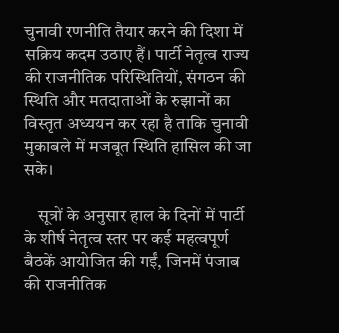चुनावी रणनीति तैयार करने की दिशा में सक्रिय कदम उठाए हैं। पार्टी नेतृत्व राज्य की राजनीतिक परिस्थितियों, संगठन की स्थिति और मतदाताओं के रुझानों का विस्तृत अध्ययन कर रहा है ताकि चुनावी मुकाबले में मजबूत स्थिति हासिल की जा सके।

    सूत्रों के अनुसार हाल के दिनों में पार्टी के शीर्ष नेतृत्व स्तर पर कई महत्वपूर्ण बैठकें आयोजित की गईं, जिनमें पंजाब की राजनीतिक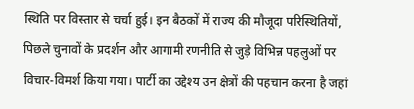स्थिति पर विस्तार से चर्चा हुई। इन बैठकों में राज्य की मौजूदा परिस्थितियों, पिछले चुनावों के प्रदर्शन और आगामी रणनीति से जुड़े विभिन्न पहलुओं पर विचार-विमर्श किया गया। पार्टी का उद्देश्य उन क्षेत्रों की पहचान करना है जहां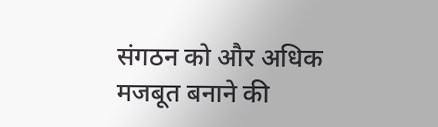संगठन को और अधिक मजबूत बनाने की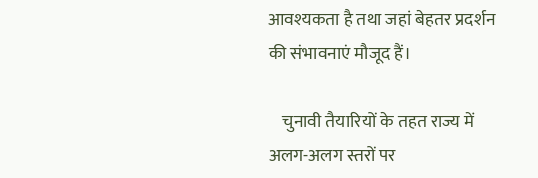आवश्यकता है तथा जहां बेहतर प्रदर्शन की संभावनाएं मौजूद हैं।

    चुनावी तैयारियों के तहत राज्य में अलग-अलग स्तरों पर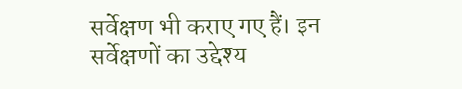सर्वेक्षण भी कराए गए हैं। इन सर्वेक्षणों का उद्देश्य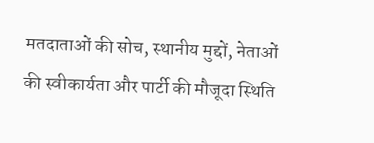मतदाताओं की सोच, स्थानीय मुद्दों, नेताओं की स्वीकार्यता और पार्टी की मौजूदा स्थिति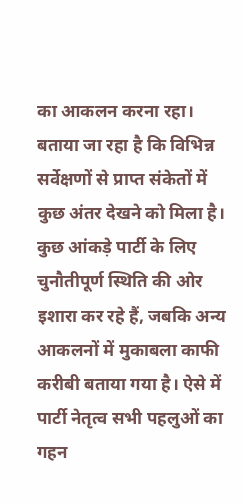का आकलन करना रहा। बताया जा रहा है कि विभिन्न सर्वेक्षणों से प्राप्त संकेतों में कुछ अंतर देखने को मिला है। कुछ आंकड़े पार्टी के लिए चुनौतीपूर्ण स्थिति की ओर इशारा कर रहे हैं, जबकि अन्य आकलनों में मुकाबला काफी करीबी बताया गया है। ऐसे में पार्टी नेतृत्व सभी पहलुओं का गहन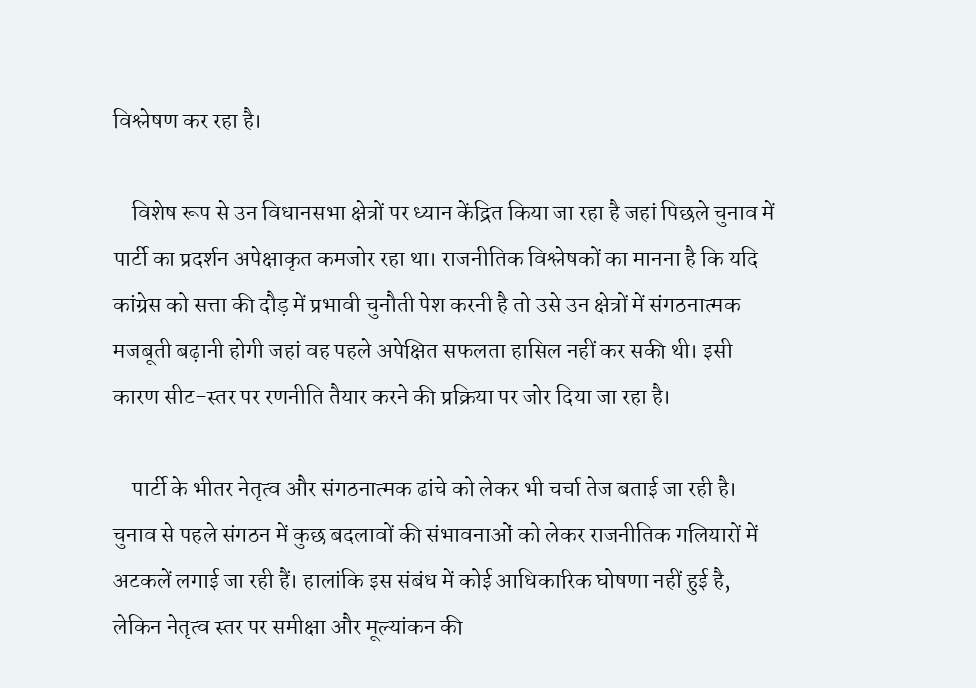विश्लेषण कर रहा है।

    विशेष रूप से उन विधानसभा क्षेत्रों पर ध्यान केंद्रित किया जा रहा है जहां पिछले चुनाव में पार्टी का प्रदर्शन अपेक्षाकृत कमजोर रहा था। राजनीतिक विश्लेषकों का मानना है कि यदि कांग्रेस को सत्ता की दौड़ में प्रभावी चुनौती पेश करनी है तो उसे उन क्षेत्रों में संगठनात्मक मजबूती बढ़ानी होगी जहां वह पहले अपेक्षित सफलता हासिल नहीं कर सकी थी। इसी कारण सीट-स्तर पर रणनीति तैयार करने की प्रक्रिया पर जोर दिया जा रहा है।

    पार्टी के भीतर नेतृत्व और संगठनात्मक ढांचे को लेकर भी चर्चा तेज बताई जा रही है। चुनाव से पहले संगठन में कुछ बदलावों की संभावनाओं को लेकर राजनीतिक गलियारों में अटकलें लगाई जा रही हैं। हालांकि इस संबंध में कोई आधिकारिक घोषणा नहीं हुई है, लेकिन नेतृत्व स्तर पर समीक्षा और मूल्यांकन की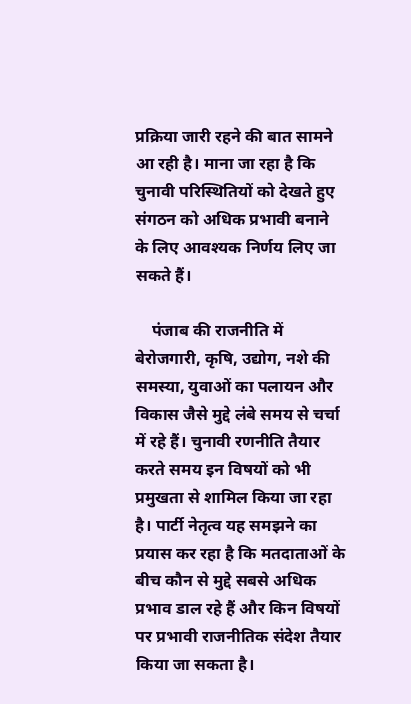प्रक्रिया जारी रहने की बात सामने आ रही है। माना जा रहा है कि चुनावी परिस्थितियों को देखते हुए संगठन को अधिक प्रभावी बनाने के लिए आवश्यक निर्णय लिए जा सकते हैं।

    पंजाब की राजनीति में बेरोजगारी, कृषि, उद्योग, नशे की समस्या, युवाओं का पलायन और विकास जैसे मुद्दे लंबे समय से चर्चा में रहे हैं। चुनावी रणनीति तैयार करते समय इन विषयों को भी प्रमुखता से शामिल किया जा रहा है। पार्टी नेतृत्व यह समझने का प्रयास कर रहा है कि मतदाताओं के बीच कौन से मुद्दे सबसे अधिक प्रभाव डाल रहे हैं और किन विषयों पर प्रभावी राजनीतिक संदेश तैयार किया जा सकता है।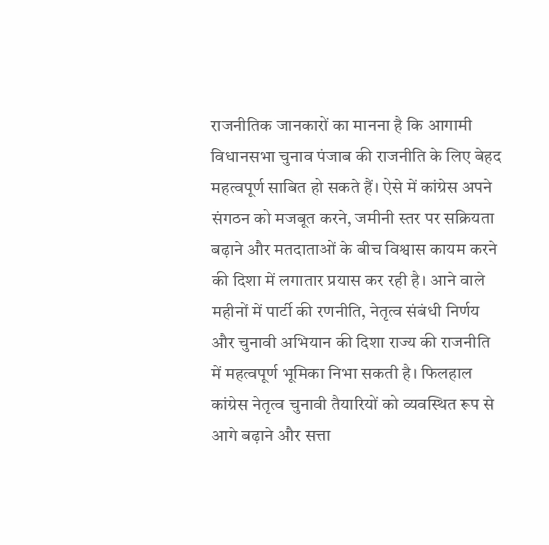राजनीतिक जानकारों का मानना है कि आगामी विधानसभा चुनाव पंजाब की राजनीति के लिए बेहद महत्वपूर्ण साबित हो सकते हैं। ऐसे में कांग्रेस अपने संगठन को मजबूत करने, जमीनी स्तर पर सक्रियता बढ़ाने और मतदाताओं के बीच विश्वास कायम करने की दिशा में लगातार प्रयास कर रही है। आने वाले महीनों में पार्टी की रणनीति, नेतृत्व संबंधी निर्णय और चुनावी अभियान की दिशा राज्य की राजनीति में महत्वपूर्ण भूमिका निभा सकती है। फिलहाल कांग्रेस नेतृत्व चुनावी तैयारियों को व्यवस्थित रूप से आगे बढ़ाने और सत्ता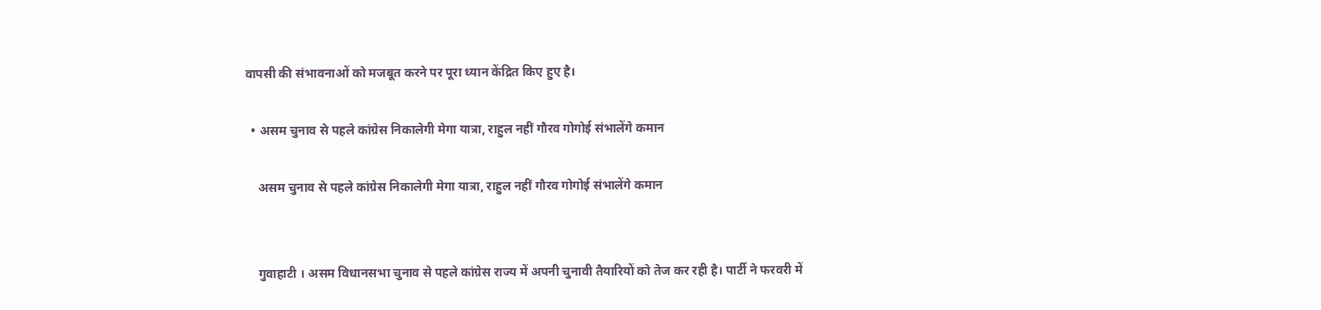वापसी की संभावनाओं को मजबूत करने पर पूरा ध्यान केंद्रित किए हुए है।

  • असम चुनाव से पहले कांग्रेस निकालेगी मेगा यात्रा, राहुल नहीं गौरव गोगोई संभालेंगे कमान

    असम चुनाव से पहले कांग्रेस निकालेगी मेगा यात्रा, राहुल नहीं गौरव गोगोई संभालेंगे कमान


    गुवाहाटी । असम विधानसभा चुनाव से पहले कांग्रेस राज्य में अपनी चुनावी तैयारियों को तेज कर रही है। पार्टी ने फरवरी में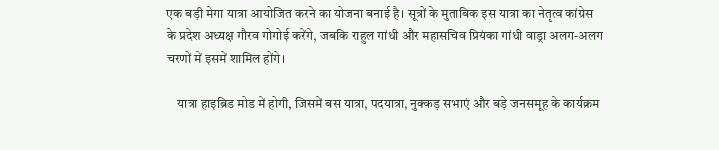एक बड़ी मेगा यात्रा आयोजित करने का योजना बनाई है। सूत्रों के मुताबिक इस यात्रा का नेतृत्व कांग्रेस के प्रदेश अध्यक्ष गौरव गोगोई करेंगे, जबकि राहुल गांधी और महासचिव प्रियंका गांधी वाड्रा अलग-अलग चरणों में इसमें शामिल होंगे।

    यात्रा हाइब्रिड मोड में होगी, जिसमें बस यात्रा, पदयात्रा, नुक्कड़ सभाएं और बड़े जनसमूह के कार्यक्रम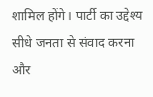शामिल होंगे। पार्टी का उद्देश्य सीधे जनता से संवाद करना और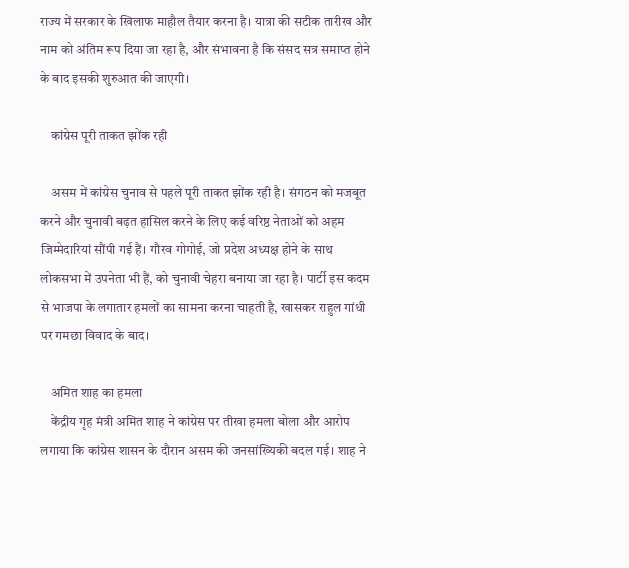राज्य में सरकार के खिलाफ माहौल तैयार करना है। यात्रा की सटीक तारीख और नाम को अंतिम रूप दिया जा रहा है, और संभावना है कि संसद सत्र समाप्त होने के बाद इसकी शुरुआत की जाएगी।

    कांग्रेस पूरी ताकत झोंक रही

    असम में कांग्रेस चुनाव से पहले पूरी ताकत झोंक रही है। संगठन को मजबूत करने और चुनावी बढ़त हासिल करने के लिए कई वरिष्ठ नेताओं को अहम जिम्मेदारियां सौंपी गई हैं। गौरव गोगोई, जो प्रदेश अध्यक्ष होने के साथ लोकसभा में उपनेता भी हैं, को चुनावी चेहरा बनाया जा रहा है। पार्टी इस कदम से भाजपा के लगातार हमलों का सामना करना चाहती है, खासकर राहुल गांधी पर गमछा विवाद के बाद।

    अमित शाह का हमला
    केंद्रीय गृह मंत्री अमित शाह ने कांग्रेस पर तीखा हमला बोला और आरोप लगाया कि कांग्रेस शासन के दौरान असम की जनसांख्यिकी बदल गई। शाह ने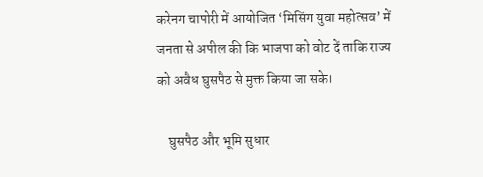करेनग चापोरी में आयोजित ‘मिसिंग युवा महोत्सव’ में जनता से अपील की कि भाजपा को वोट दें ताकि राज्य को अवैध घुसपैठ से मुक्त किया जा सके।

    घुसपैठ और भूमि सुधार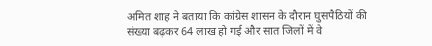अमित शाह ने बताया कि कांग्रेस शासन के दौरान घुसपैठियों की संख्या बढ़कर 64 लाख हो गई और सात जिलों में वे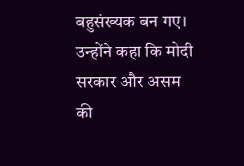बहुसंख्यक बन गए। उन्होंने कहा कि मोदी सरकार और असम की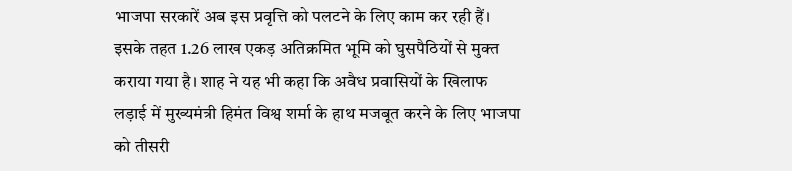भाजपा सरकारें अब इस प्रवृत्ति को पलटने के लिए काम कर रही हैं। इसके तहत 1.26 लाख एकड़ अतिक्रमित भूमि को घुसपैठियों से मुक्त कराया गया है। शाह ने यह भी कहा कि अवैध प्रवासियों के खिलाफ लड़ाई में मुख्यमंत्री हिमंत विश्व शर्मा के हाथ मजबूत करने के लिए भाजपा को तीसरी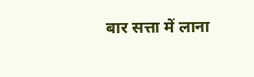बार सत्ता में लाना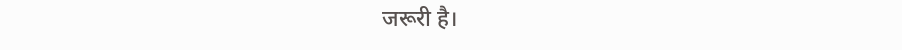जरूरी है।